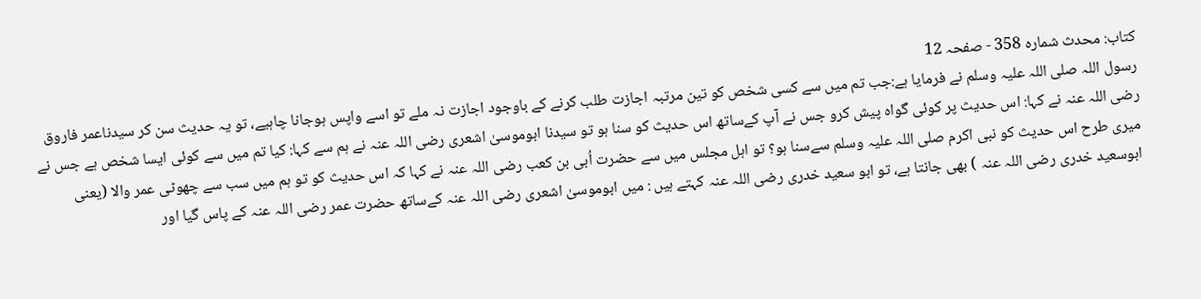کتاب: محدث شمارہ 358 - صفحہ 12
رسول اللہ صلی اللہ علیہ وسلم نے فرمایا ہے:جب تم میں سے کسی شخص کو تین مرتبہ اجازت طلب کرنے کے باوجود اجازت نہ ملے تو اسے واپس ہوجانا چاہیے، تو یہ حدیث سن کر سیدناعمر فاروق رضی اللہ عنہ نے کہا: اس حدیث پر کوئی گواہ پیش کرو جس نے آپ کےساتھ اس حدیث کو سنا ہو تو سیدنا ابوموسیٰ اشعری رضی اللہ عنہ نے ہم سے کہا: کیا تم میں سے کوئی ایسا شخص ہے جس نے میری طرح اس حدیث کو نبی اکرم صلی اللہ علیہ وسلم سےسنا ہو؟ تو اہل مجلس میں سے حضرت اُبی بن کعب رضی اللہ عنہ نے کہا کہ اس حدیث کو تو ہم میں سب سے چھوٹی عمر والا (یعنی ابوسعید خدری رضی اللہ عنہ ) بھی جانتا ہے، تو ابو سعید خدری رضی اللہ عنہ کہتے ہیں : میں ابوموسیٰ اشعری رضی اللہ عنہ کےساتھ حضرت عمر رضی اللہ عنہ کے پاس گیا اور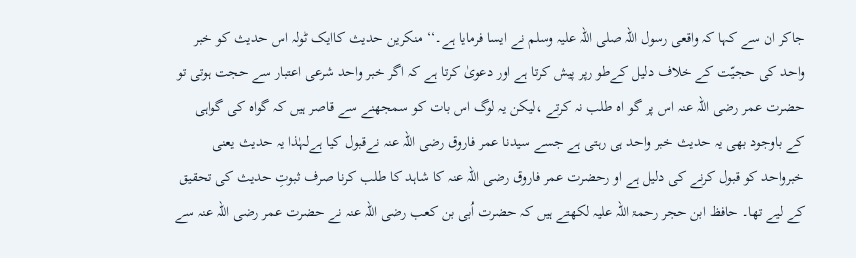جاکر ان سے کہا کہ واقعی رسول اللہ صلی اللہ علیہ وسلم نے ایسا فرمایا ہے۔‘‘ منکرین حدیث کاایک ٹولہ اس حدیث کو خبر واحد کی حجیّت کے خلاف دلیل کےطو رپر پیش کرتا ہے اور دعویٰ کرتا ہے کہ اگر خبر واحد شرعی اعتبار سے حجت ہوتی تو حضرت عمر رضی اللہ عنہ اس پر گو اہ طلب نہ کرتے ،لیکن یہ لوگ اس بات کو سمجھنے سے قاصر ہیں کہ گواہ کی گواہی کے باوجود بھی یہ حدیث خبر واحد ہی رہتی ہے جسے سیدنا عمر فاروق رضی اللہ عنہ نےقبول کیا ہےلہٰذا یہ حدیث یعنی خبرواحد کو قبول کرنے کی دلیل ہے او رحضرت عمر فاروق رضی اللہ عنہ کا شاہد کا طلب کرنا صرف ثبوتِ حدیث کی تحقیق کے لیے تھا۔ حافظ ابن حجر رحمۃ اللہ علیہ لکھتے ہیں کہ حضرت اُبی بن کعب رضی اللہ عنہ نے حضرت عمر رضی اللہ عنہ سے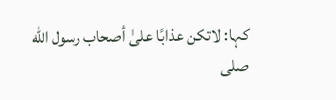کہا: لاتکن عذابًا علىٰ أصحاب رسول اللّٰه صلی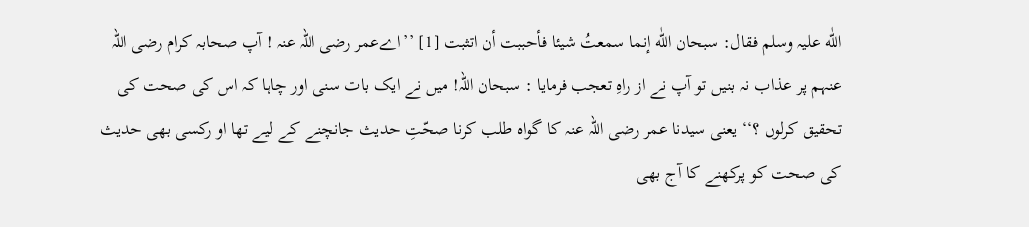اللّٰه علیہ وسلم فقال: سبحان اللّٰه إنما سمعتُ شیئا فأحببت أن اتثبت [1] ’’اےعمر رضی اللہ عنہ ! آپ صحابہ کرام رضی اللہ عنہم پر عذاب نہ بنیں تو آپ نے از راہِ تعجب فرمایا : سبحان اللہ! میں نے ایک بات سنی اور چاہا کہ اس کی صحت کی تحقیق کرلوں ؟‘‘ یعنی سیدنا عمر رضی اللہ عنہ کا گواہ طلب کرنا صحّتِ حدیث جانچنے کے لیے تھا او رکسی بھی حدیث کی صحت کو پرکھنے کا آج بھی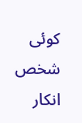کوئی شخص انکار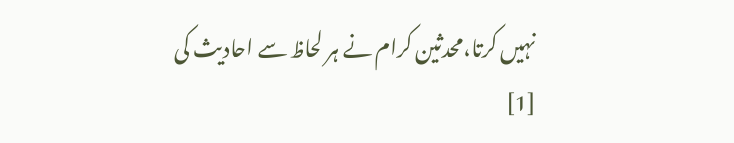نہیں کرتا،محدثین کرام نے ہر لحاظ سے احادیث کی
[1]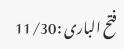فتح الباری :11/30